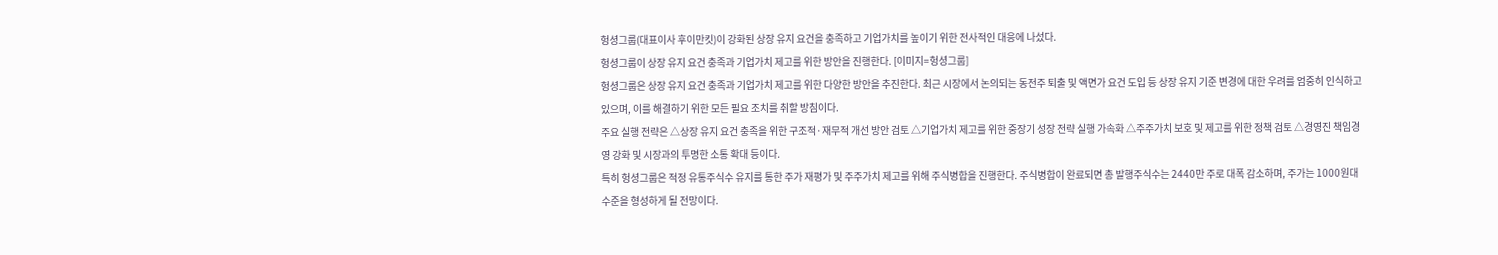헝셩그룹(대표이사 후이만킷)이 강화된 상장 유지 요건을 충족하고 기업가치를 높이기 위한 전사적인 대응에 나섰다.
헝셩그룹이 상장 유지 요건 충족과 기업가치 제고를 위한 방안을 진행한다. [이미지=헝셩그룹]
헝셩그룹은 상장 유지 요건 충족과 기업가치 제고를 위한 다양한 방안을 추진한다. 최근 시장에서 논의되는 동전주 퇴출 및 액면가 요건 도입 등 상장 유지 기준 변경에 대한 우려를 엄중히 인식하고 있으며, 이를 해결하기 위한 모든 필요 조치를 취할 방침이다.
주요 실행 전략은 △상장 유지 요건 충족을 위한 구조적·재무적 개선 방안 검토 △기업가치 제고를 위한 중장기 성장 전략 실행 가속화 △주주가치 보호 및 제고를 위한 정책 검토 △경영진 책임경영 강화 및 시장과의 투명한 소통 확대 등이다.
특히 헝셩그룹은 적정 유통주식수 유지를 통한 주가 재평가 및 주주가치 제고를 위해 주식병합을 진행한다. 주식병합이 완료되면 총 발행주식수는 2440만 주로 대폭 감소하며, 주가는 1000원대 수준을 형성하게 될 전망이다.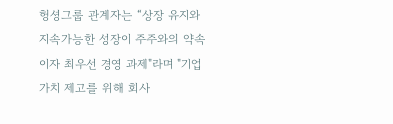헝셩그룹 관계자는 “상장 유지와 지속가능한 성장이 주주와의 약속이자 최우선 경영 과제"라며 "기업가치 제고를 위해 회사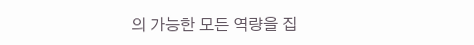의 가능한 모든 역량을 집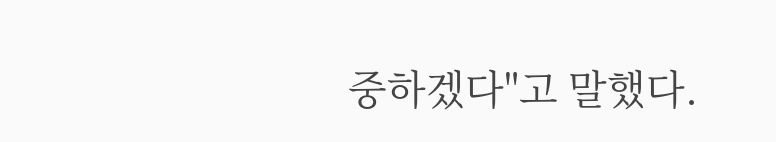중하겠다"고 말했다.